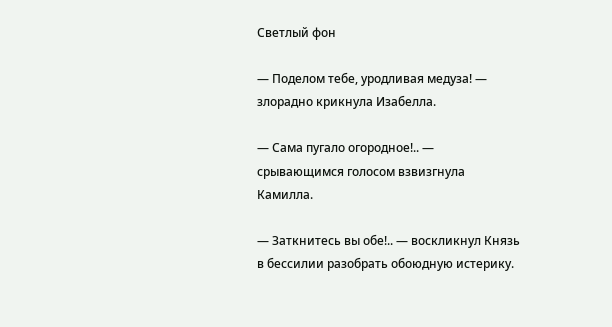Светлый фон

— Поделом тебе, уродливая медуза! — злорадно крикнула Изабелла.

— Сама пугало огородное!.. — срывающимся голосом взвизгнула Камилла.

— Заткнитесь вы обе!.. — воскликнул Князь в бессилии разобрать обоюдную истерику.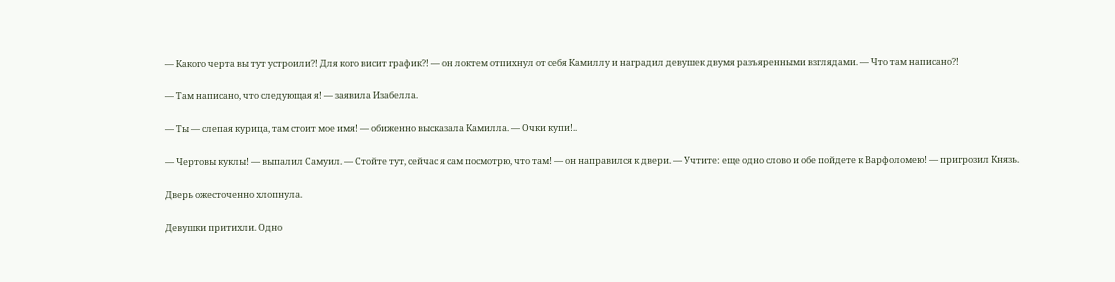— Какого черта вы тут устроили?! Для кого висит график?! — он локтем отпихнул от себя Камиллу и наградил девушек двумя разъяренными взглядами. — Что там написано?!

— Там написано, что следующая я! — заявила Изабелла.

— Ты — слепая курица, там стоит мое имя! — обиженно высказала Камилла. — Очки купи!..

— Чертовы куклы! — выпалил Самуил. — Стойте тут, сейчас я сам посмотрю, что там! — он направился к двери. — Учтите: еще одно слово и обе пойдете к Варфоломею! — пригрозил Князь.

Дверь ожесточенно хлопнула.

Девушки притихли. Одно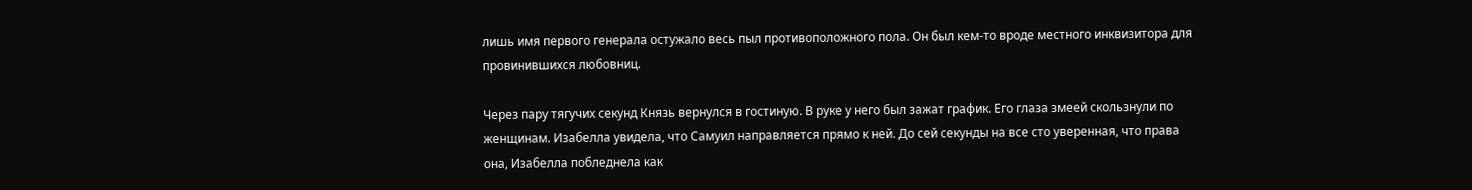лишь имя первого генерала остужало весь пыл противоположного пола. Он был кем-то вроде местного инквизитора для провинившихся любовниц.

Через пару тягучих секунд Князь вернулся в гостиную. В руке у него был зажат график. Его глаза змеей скользнули по женщинам. Изабелла увидела, что Самуил направляется прямо к ней. До сей секунды на все сто уверенная, что права она, Изабелла побледнела как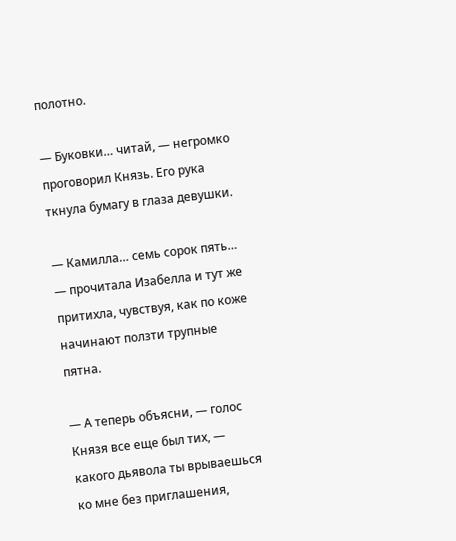полотно.

— Буковки… читай, — негромко проговорил Князь. Его рука ткнула бумагу в глаза девушки.

— Камилла… семь сорок пять… — прочитала Изабелла и тут же притихла, чувствуя, как по коже начинают ползти трупные пятна.

— А теперь объясни, — голос Князя все еще был тих, — какого дьявола ты врываешься ко мне без приглашения,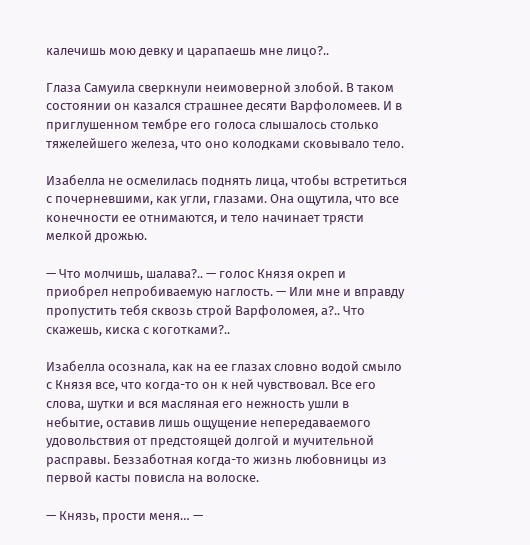калечишь мою девку и царапаешь мне лицо?..

Глаза Самуила сверкнули неимоверной злобой. В таком состоянии он казался страшнее десяти Варфоломеев. И в приглушенном тембре его голоса слышалось столько тяжелейшего железа, что оно колодками сковывало тело.

Изабелла не осмелилась поднять лица, чтобы встретиться с почерневшими, как угли, глазами. Она ощутила, что все конечности ее отнимаются, и тело начинает трясти мелкой дрожью.

— Что молчишь, шалава?.. — голос Князя окреп и приобрел непробиваемую наглость. — Или мне и вправду пропустить тебя сквозь строй Варфоломея, а?.. Что скажешь, киска с коготками?..

Изабелла осознала, как на ее глазах словно водой смыло с Князя все, что когда-то он к ней чувствовал. Все его слова, шутки и вся масляная его нежность ушли в небытие, оставив лишь ощущение непередаваемого удовольствия от предстоящей долгой и мучительной расправы. Беззаботная когда-то жизнь любовницы из первой касты повисла на волоске.

— Князь, прости меня… —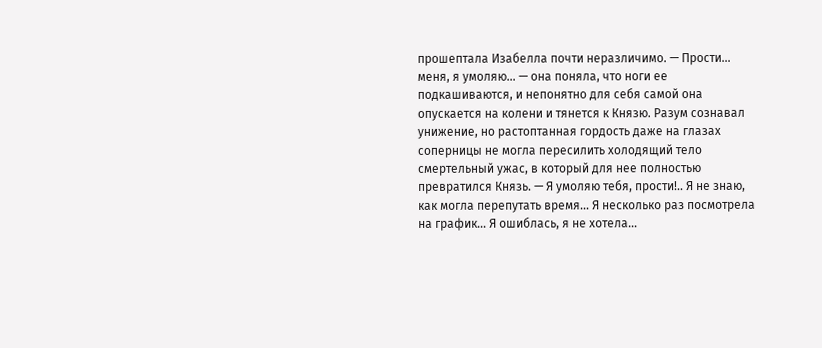прошептала Изабелла почти неразличимо. — Прости… меня, я умоляю… — она поняла, что ноги ее подкашиваются, и непонятно для себя самой она опускается на колени и тянется к Князю. Разум сознавал унижение, но растоптанная гордость даже на глазах соперницы не могла пересилить холодящий тело смертельный ужас, в который для нее полностью превратился Князь. — Я умоляю тебя, прости!.. Я не знаю, как могла перепутать время… Я несколько раз посмотрела на график… Я ошиблась, я не хотела…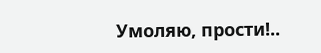Умоляю, прости!..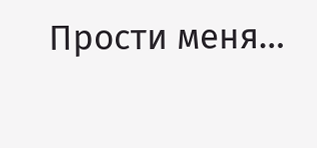Прости меня…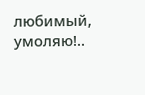любимый, умоляю!..